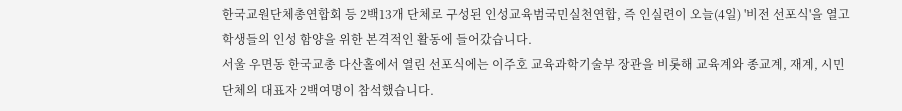한국교원단체총연합회 등 2백13개 단체로 구성된 인성교육범국민실천연합, 즉 인실련이 오늘(4일) '비전 선포식'을 열고 학생들의 인성 함양을 위한 본격적인 활동에 들어갔습니다.
서울 우면동 한국교총 다산홀에서 열린 선포식에는 이주호 교육과학기술부 장관을 비롯해 교육계와 종교계, 재계, 시민단체의 대표자 2백여명이 참석했습니다.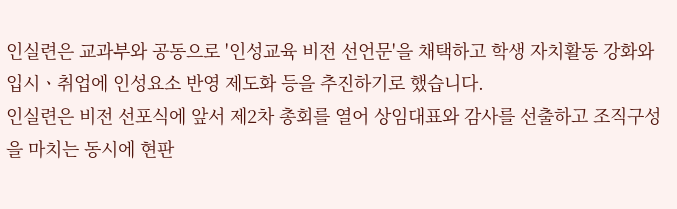인실련은 교과부와 공동으로 '인성교육 비전 선언문'을 채택하고 학생 자치활동 강화와 입시ㆍ취업에 인성요소 반영 제도화 등을 추진하기로 했습니다.
인실련은 비전 선포식에 앞서 제2차 총회를 열어 상임대표와 감사를 선출하고 조직구성을 마치는 동시에 현판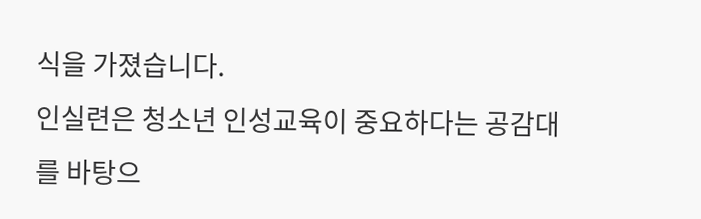식을 가졌습니다.
인실련은 청소년 인성교육이 중요하다는 공감대를 바탕으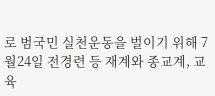로 범국민 실천운동을 벌이기 위해 7월24일 전경련 등 재계와 종교계, 교육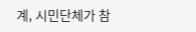계, 시민단체가 참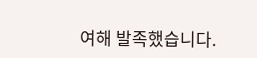여해 발족했습니다.